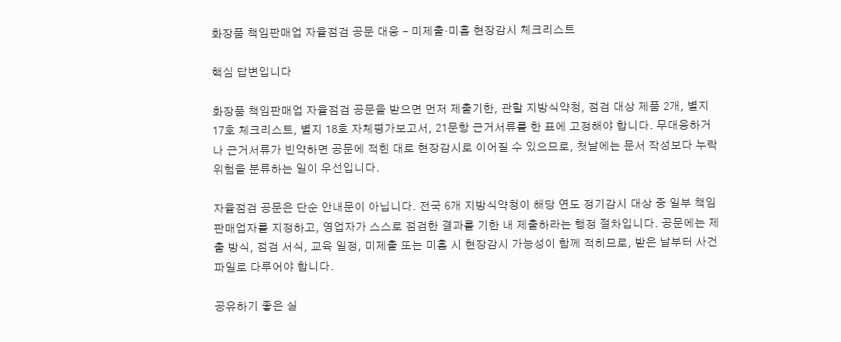화장품 책임판매업 자율점검 공문 대응 - 미제출·미흡 현장감시 체크리스트

핵심 답변입니다

화장품 책임판매업 자율점검 공문을 받으면 먼저 제출기한, 관할 지방식약청, 점검 대상 제품 2개, 별지 17호 체크리스트, 별지 18호 자체평가보고서, 21문항 근거서류를 한 표에 고정해야 합니다. 무대응하거나 근거서류가 빈약하면 공문에 적힌 대로 현장감시로 이어질 수 있으므로, 첫날에는 문서 작성보다 누락 위험을 분류하는 일이 우선입니다.

자율점검 공문은 단순 안내문이 아닙니다. 전국 6개 지방식약청이 해당 연도 정기감시 대상 중 일부 책임판매업자를 지정하고, 영업자가 스스로 점검한 결과를 기한 내 제출하라는 행정 절차입니다. 공문에는 제출 방식, 점검 서식, 교육 일정, 미제출 또는 미흡 시 현장감시 가능성이 함께 적히므로, 받은 날부터 사건 파일로 다루어야 합니다.

공유하기 좋은 실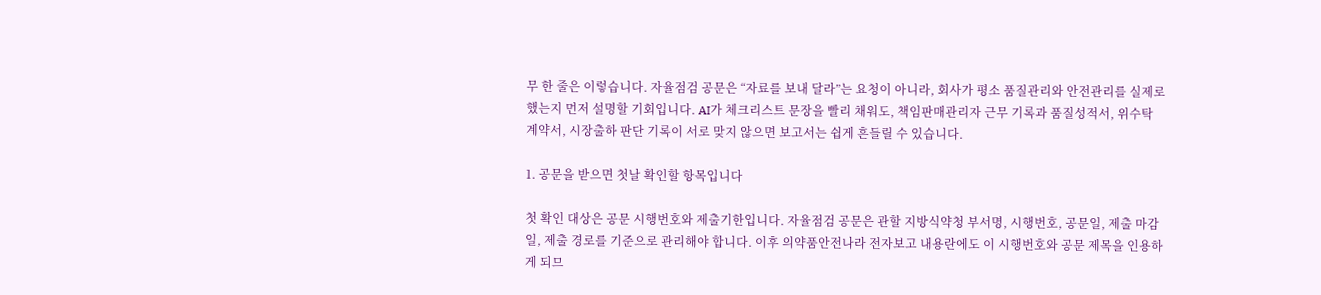무 한 줄은 이렇습니다. 자율점검 공문은 “자료를 보내 달라”는 요청이 아니라, 회사가 평소 품질관리와 안전관리를 실제로 했는지 먼저 설명할 기회입니다. AI가 체크리스트 문장을 빨리 채워도, 책임판매관리자 근무 기록과 품질성적서, 위수탁 계약서, 시장출하 판단 기록이 서로 맞지 않으면 보고서는 쉽게 흔들릴 수 있습니다.

1. 공문을 받으면 첫날 확인할 항목입니다

첫 확인 대상은 공문 시행번호와 제출기한입니다. 자율점검 공문은 관할 지방식약청 부서명, 시행번호, 공문일, 제출 마감일, 제출 경로를 기준으로 관리해야 합니다. 이후 의약품안전나라 전자보고 내용란에도 이 시행번호와 공문 제목을 인용하게 되므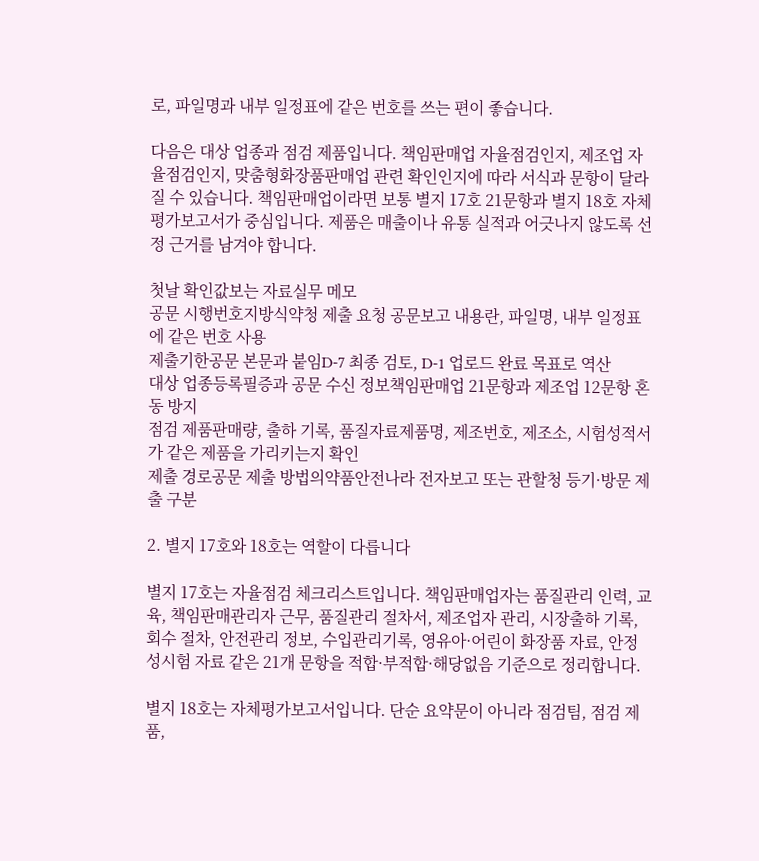로, 파일명과 내부 일정표에 같은 번호를 쓰는 편이 좋습니다.

다음은 대상 업종과 점검 제품입니다. 책임판매업 자율점검인지, 제조업 자율점검인지, 맞춤형화장품판매업 관련 확인인지에 따라 서식과 문항이 달라질 수 있습니다. 책임판매업이라면 보통 별지 17호 21문항과 별지 18호 자체평가보고서가 중심입니다. 제품은 매출이나 유통 실적과 어긋나지 않도록 선정 근거를 남겨야 합니다.

첫날 확인값보는 자료실무 메모
공문 시행번호지방식약청 제출 요청 공문보고 내용란, 파일명, 내부 일정표에 같은 번호 사용
제출기한공문 본문과 붙임D-7 최종 검토, D-1 업로드 완료 목표로 역산
대상 업종등록필증과 공문 수신 정보책임판매업 21문항과 제조업 12문항 혼동 방지
점검 제품판매량, 출하 기록, 품질자료제품명, 제조번호, 제조소, 시험성적서가 같은 제품을 가리키는지 확인
제출 경로공문 제출 방법의약품안전나라 전자보고 또는 관할청 등기·방문 제출 구분

2. 별지 17호와 18호는 역할이 다릅니다

별지 17호는 자율점검 체크리스트입니다. 책임판매업자는 품질관리 인력, 교육, 책임판매관리자 근무, 품질관리 절차서, 제조업자 관리, 시장출하 기록, 회수 절차, 안전관리 정보, 수입관리기록, 영유아·어린이 화장품 자료, 안정성시험 자료 같은 21개 문항을 적합·부적합·해당없음 기준으로 정리합니다.

별지 18호는 자체평가보고서입니다. 단순 요약문이 아니라 점검팀, 점검 제품,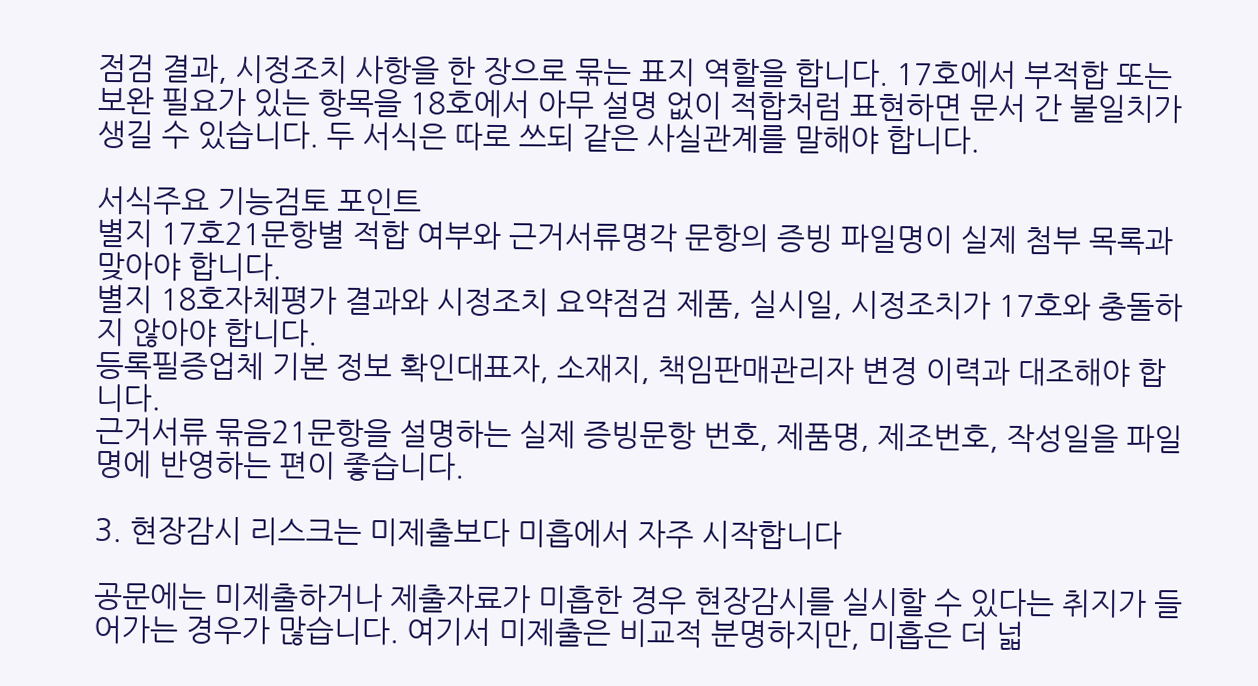점검 결과, 시정조치 사항을 한 장으로 묶는 표지 역할을 합니다. 17호에서 부적합 또는 보완 필요가 있는 항목을 18호에서 아무 설명 없이 적합처럼 표현하면 문서 간 불일치가 생길 수 있습니다. 두 서식은 따로 쓰되 같은 사실관계를 말해야 합니다.

서식주요 기능검토 포인트
별지 17호21문항별 적합 여부와 근거서류명각 문항의 증빙 파일명이 실제 첨부 목록과 맞아야 합니다.
별지 18호자체평가 결과와 시정조치 요약점검 제품, 실시일, 시정조치가 17호와 충돌하지 않아야 합니다.
등록필증업체 기본 정보 확인대표자, 소재지, 책임판매관리자 변경 이력과 대조해야 합니다.
근거서류 묶음21문항을 설명하는 실제 증빙문항 번호, 제품명, 제조번호, 작성일을 파일명에 반영하는 편이 좋습니다.

3. 현장감시 리스크는 미제출보다 미흡에서 자주 시작합니다

공문에는 미제출하거나 제출자료가 미흡한 경우 현장감시를 실시할 수 있다는 취지가 들어가는 경우가 많습니다. 여기서 미제출은 비교적 분명하지만, 미흡은 더 넓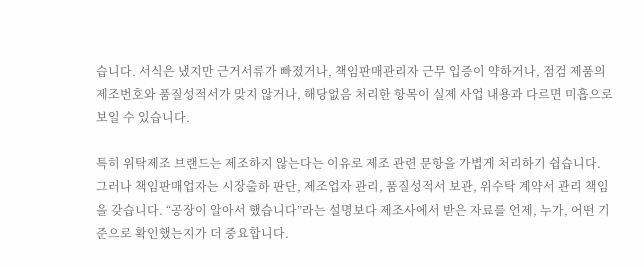습니다. 서식은 냈지만 근거서류가 빠졌거나, 책임판매관리자 근무 입증이 약하거나, 점검 제품의 제조번호와 품질성적서가 맞지 않거나, 해당없음 처리한 항목이 실제 사업 내용과 다르면 미흡으로 보일 수 있습니다.

특히 위탁제조 브랜드는 제조하지 않는다는 이유로 제조 관련 문항을 가볍게 처리하기 쉽습니다. 그러나 책임판매업자는 시장출하 판단, 제조업자 관리, 품질성적서 보관, 위수탁 계약서 관리 책임을 갖습니다. “공장이 알아서 했습니다”라는 설명보다 제조사에서 받은 자료를 언제, 누가, 어떤 기준으로 확인했는지가 더 중요합니다.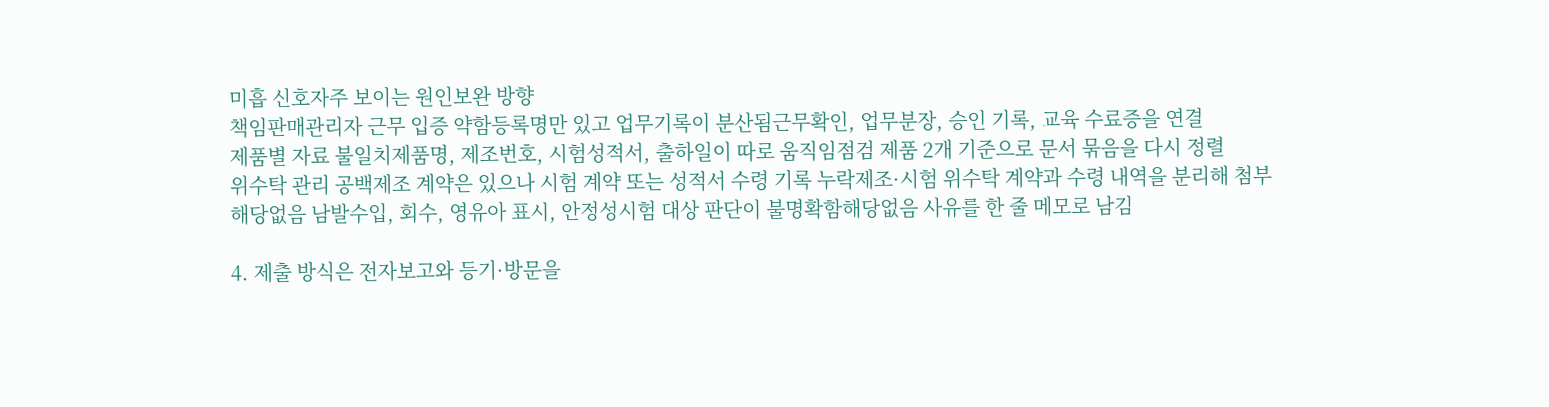미흡 신호자주 보이는 원인보완 방향
책임판매관리자 근무 입증 약함등록명만 있고 업무기록이 분산됨근무확인, 업무분장, 승인 기록, 교육 수료증을 연결
제품별 자료 불일치제품명, 제조번호, 시험성적서, 출하일이 따로 움직임점검 제품 2개 기준으로 문서 묶음을 다시 정렬
위수탁 관리 공백제조 계약은 있으나 시험 계약 또는 성적서 수령 기록 누락제조·시험 위수탁 계약과 수령 내역을 분리해 첨부
해당없음 남발수입, 회수, 영유아 표시, 안정성시험 대상 판단이 불명확함해당없음 사유를 한 줄 메모로 남김

4. 제출 방식은 전자보고와 등기·방문을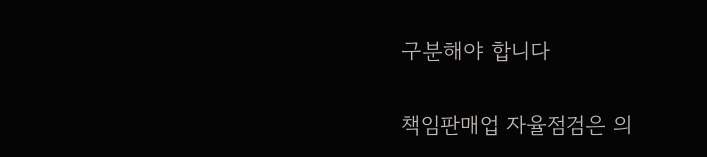구분해야 합니다

책임판매업 자율점검은 의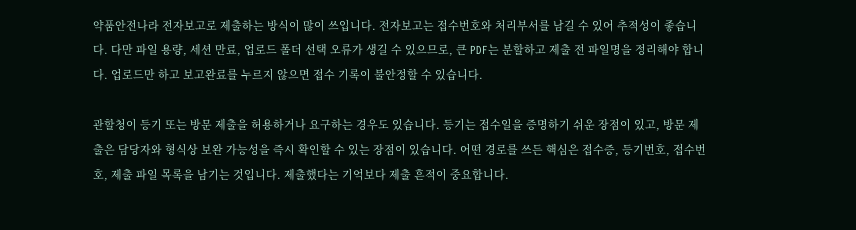약품안전나라 전자보고로 제출하는 방식이 많이 쓰입니다. 전자보고는 접수번호와 처리부서를 남길 수 있어 추적성이 좋습니다. 다만 파일 용량, 세션 만료, 업로드 폴더 선택 오류가 생길 수 있으므로, 큰 PDF는 분할하고 제출 전 파일명을 정리해야 합니다. 업로드만 하고 보고완료를 누르지 않으면 접수 기록이 불안정할 수 있습니다.

관할청이 등기 또는 방문 제출을 허용하거나 요구하는 경우도 있습니다. 등기는 접수일을 증명하기 쉬운 장점이 있고, 방문 제출은 담당자와 형식상 보완 가능성을 즉시 확인할 수 있는 장점이 있습니다. 어떤 경로를 쓰든 핵심은 접수증, 등기번호, 접수번호, 제출 파일 목록을 남기는 것입니다. 제출했다는 기억보다 제출 흔적이 중요합니다.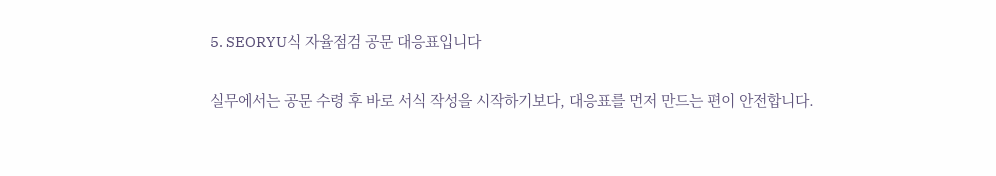5. SEORYU식 자율점검 공문 대응표입니다

실무에서는 공문 수령 후 바로 서식 작성을 시작하기보다, 대응표를 먼저 만드는 편이 안전합니다.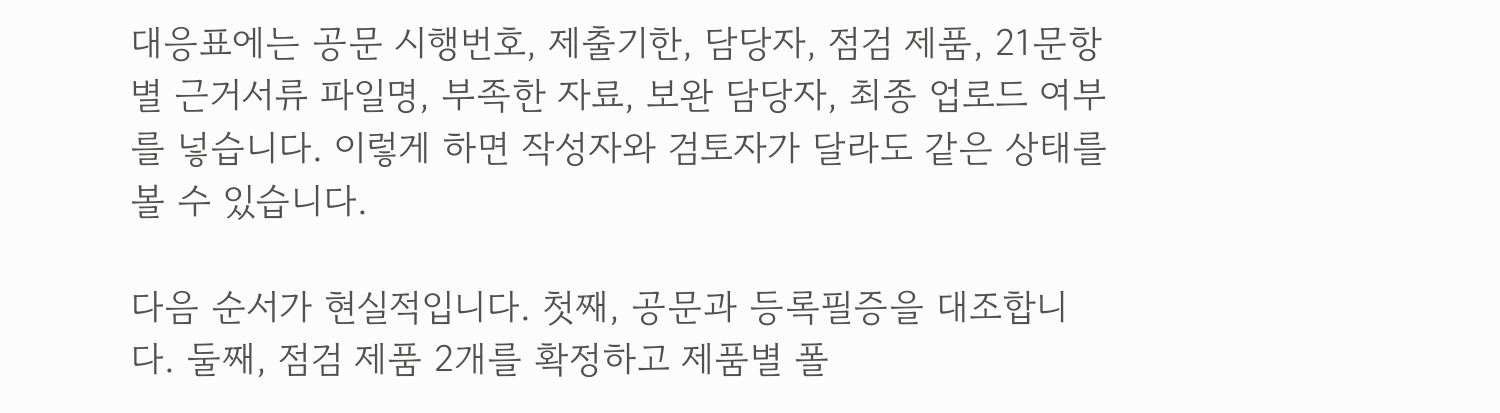대응표에는 공문 시행번호, 제출기한, 담당자, 점검 제품, 21문항별 근거서류 파일명, 부족한 자료, 보완 담당자, 최종 업로드 여부를 넣습니다. 이렇게 하면 작성자와 검토자가 달라도 같은 상태를 볼 수 있습니다.

다음 순서가 현실적입니다. 첫째, 공문과 등록필증을 대조합니다. 둘째, 점검 제품 2개를 확정하고 제품별 폴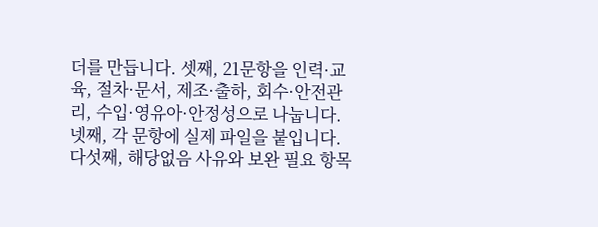더를 만듭니다. 셋째, 21문항을 인력·교육, 절차·문서, 제조·출하, 회수·안전관리, 수입·영유아·안정성으로 나눕니다. 넷째, 각 문항에 실제 파일을 붙입니다. 다섯째, 해당없음 사유와 보완 필요 항목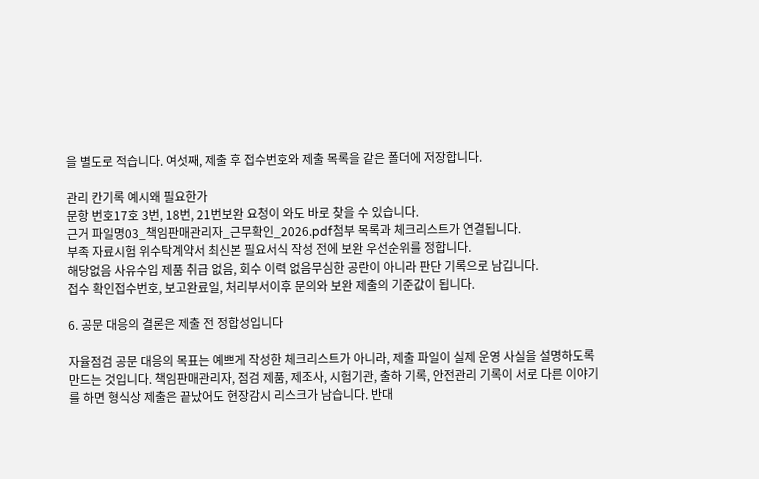을 별도로 적습니다. 여섯째, 제출 후 접수번호와 제출 목록을 같은 폴더에 저장합니다.

관리 칸기록 예시왜 필요한가
문항 번호17호 3번, 18번, 21번보완 요청이 와도 바로 찾을 수 있습니다.
근거 파일명03_책임판매관리자_근무확인_2026.pdf첨부 목록과 체크리스트가 연결됩니다.
부족 자료시험 위수탁계약서 최신본 필요서식 작성 전에 보완 우선순위를 정합니다.
해당없음 사유수입 제품 취급 없음, 회수 이력 없음무심한 공란이 아니라 판단 기록으로 남깁니다.
접수 확인접수번호, 보고완료일, 처리부서이후 문의와 보완 제출의 기준값이 됩니다.

6. 공문 대응의 결론은 제출 전 정합성입니다

자율점검 공문 대응의 목표는 예쁘게 작성한 체크리스트가 아니라, 제출 파일이 실제 운영 사실을 설명하도록 만드는 것입니다. 책임판매관리자, 점검 제품, 제조사, 시험기관, 출하 기록, 안전관리 기록이 서로 다른 이야기를 하면 형식상 제출은 끝났어도 현장감시 리스크가 남습니다. 반대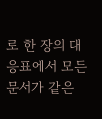로 한 장의 대응표에서 모든 문서가 같은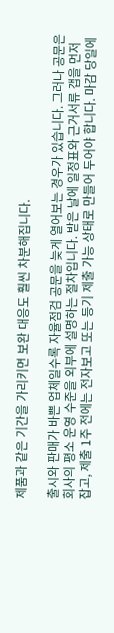제품과 같은 기간을 가리키면 보완 대응도 훨씬 차분해집니다.

출시와 판매가 바쁜 업체일수록 자율점검 공문을 늦게 열어보는 경우가 있습니다. 그러나 공문은 회사의 평소 운영 수준을 외부에 설명하는 절차입니다. 받은 날에 일정표와 근거서류 갭을 먼저 잡고, 제출 1주 전에는 전자보고 또는 등기 제출 가능 상태로 만들어 두어야 합니다. 마감 당일에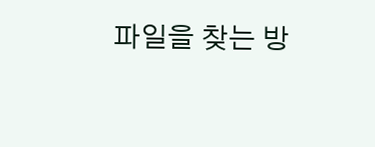파일을 찾는 방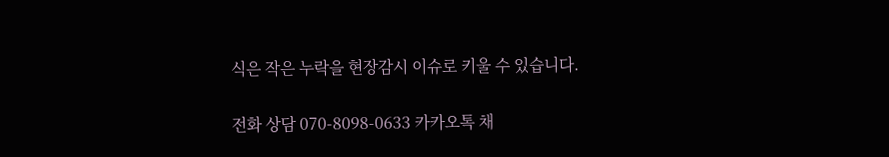식은 작은 누락을 현장감시 이슈로 키울 수 있습니다.

전화 상담 070-8098-0633 카카오톡 채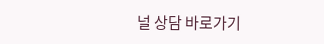널 상담 바로가기